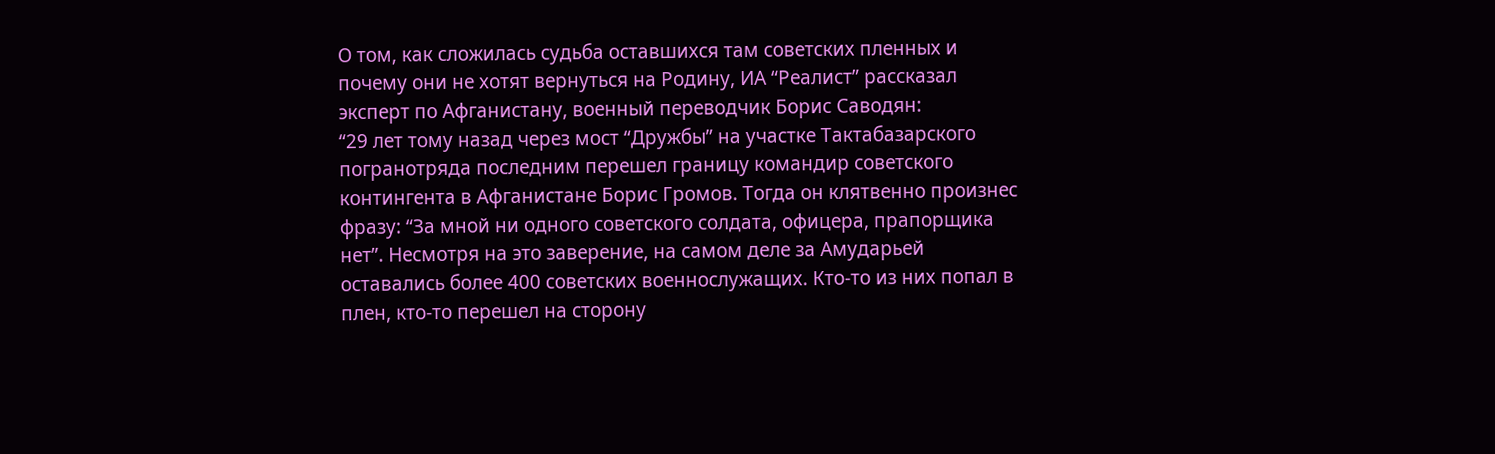О том, как сложилась судьба оставшихся там советских пленных и почему они не хотят вернуться на Родину, ИА “Реалист” рассказал эксперт по Афганистану, военный переводчик Борис Саводян:
“29 лет тому назад через мост “Дружбы” на участке Тактабазарского погранотряда последним перешел границу командир советского контингента в Афганистане Борис Громов. Тогда он клятвенно произнес фразу: “За мной ни одного советского солдата, офицера, прапорщика нет”. Несмотря на это заверение, на самом деле за Амударьей оставались более 400 советских военнослужащих. Кто-то из них попал в плен, кто-то перешел на сторону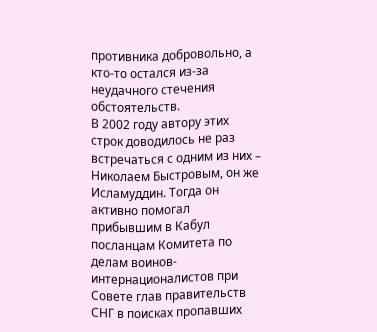противника добровольно, а кто-то остался из-за неудачного стечения обстоятельств.
В 2002 году автору этих строк доводилось не раз встречаться с одним из них – Николаем Быстровым, он же Исламуддин. Тогда он активно помогал прибывшим в Кабул посланцам Комитета по делам воинов-интернационалистов при Совете глав правительств СНГ в поисках пропавших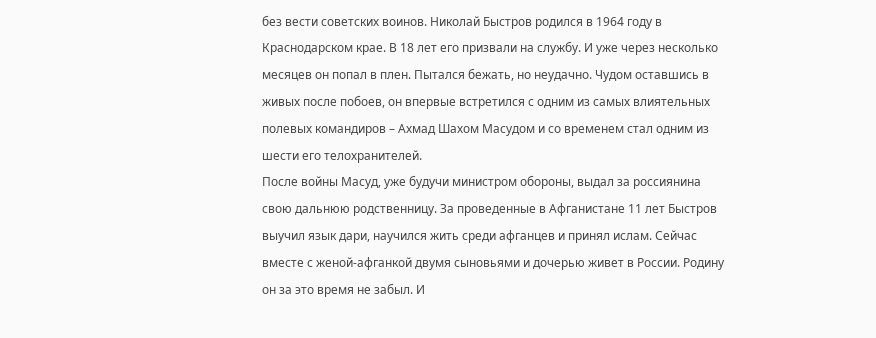без вести советских воинов. Николай Быстров родился в 1964 году в Краснодарском крае. В 18 лет его призвали на службу. И уже через несколько месяцев он попал в плен. Пытался бежать, но неудачно. Чудом оставшись в живых после побоев, он впервые встретился с одним из самых влиятельных полевых командиров – Ахмад Шахом Масудом и со временем стал одним из шести его телохранителей.
После войны Масуд, уже будучи министром обороны, выдал за россиянина свою дальнюю родственницу. За проведенные в Афганистане 11 лет Быстров выучил язык дари, научился жить среди афганцев и принял ислам. Сейчас вместе с женой-афганкой двумя сыновьями и дочерью живет в России. Родину он за это время не забыл. И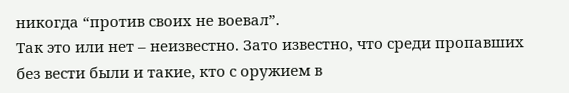никогда “против своих не воевал”.
Так это или нет – неизвестно. Зато известно, что среди пропавших без вести были и такие, кто с оружием в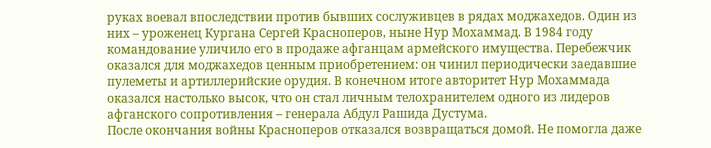руках воевал впоследствии против бывших сослуживцев в рядах моджахедов. Один из них – уроженец Кургана Сергей Красноперов, ныне Нур Мохаммад. В 1984 году командование уличило его в продаже афганцам армейского имущества. Перебежчик оказался для моджахедов ценным приобретением: он чинил периодически заедавшие пулеметы и артиллерийские орудия. В конечном итоге авторитет Нур Мохаммада оказался настолько высок, что он стал личным телохранителем одного из лидеров афганского сопротивления – генерала Абдул Рашида Дустума.
После окончания войны Красноперов отказался возвращаться домой. Не помогла даже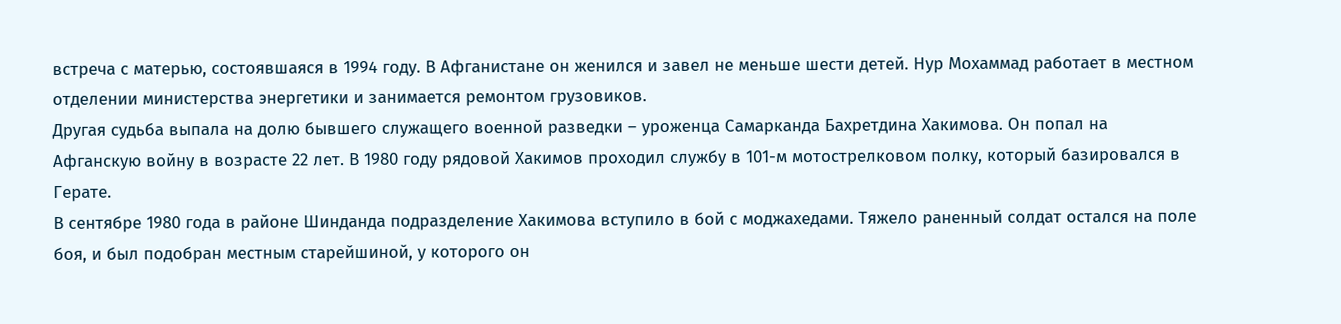встреча с матерью, состоявшаяся в 1994 году. В Афганистане он женился и завел не меньше шести детей. Нур Мохаммад работает в местном отделении министерства энергетики и занимается ремонтом грузовиков.
Другая судьба выпала на долю бывшего служащего военной разведки – уроженца Самарканда Бахретдина Хакимова. Он попал на Афганскую войну в возрасте 22 лет. В 1980 году рядовой Хакимов проходил службу в 101-м мотострелковом полку, который базировался в Герате.
В сентябре 1980 года в районе Шинданда подразделение Хакимова вступило в бой с моджахедами. Тяжело раненный солдат остался на поле боя, и был подобран местным старейшиной, у которого он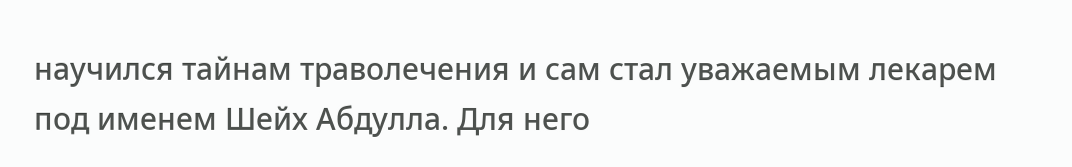научился тайнам траволечения и сам стал уважаемым лекарем под именем Шейх Абдулла. Для него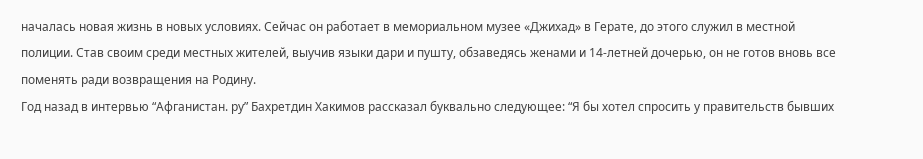началась новая жизнь в новых условиях. Сейчас он работает в мемориальном музее «Джихад» в Герате, до этого служил в местной полиции. Став своим среди местных жителей, выучив языки дари и пушту, обзаведясь женами и 14-летней дочерью, он не готов вновь все поменять ради возвращения на Родину.
Год назад в интервью “Афганистан. ру” Бахретдин Хакимов рассказал буквально следующее: “Я бы хотел спросить у правительств бывших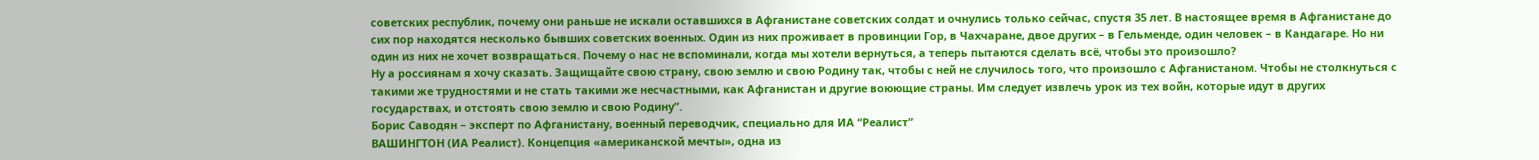советских республик, почему они раньше не искали оставшихся в Афганистане советских солдат и очнулись только сейчас, спустя 35 лет. В настоящее время в Афганистане до сих пор находятся несколько бывших советских военных. Один из них проживает в провинции Гор, в Чахчаране, двое других – в Гельменде, один человек – в Кандагаре. Но ни один из них не хочет возвращаться. Почему о нас не вспоминали, когда мы хотели вернуться, а теперь пытаются сделать всё, чтобы это произошло?
Ну а россиянам я хочу сказать. Защищайте свою страну, свою землю и свою Родину так, чтобы с ней не случилось того, что произошло с Афганистаном. Чтобы не столкнуться с такими же трудностями и не стать такими же несчастными, как Афганистан и другие воюющие страны. Им следует извлечь урок из тех войн, которые идут в других государствах, и отстоять свою землю и свою Родину”.
Борис Саводян – эксперт по Афганистану, военный переводчик, специально для ИА “Реалист”
ВАШИНГТОН (ИА Реалист). Концепция «американской мечты», одна из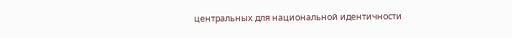центральных для национальной идентичности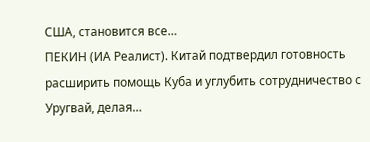США, становится все…
ПЕКИН (ИА Реалист). Китай подтвердил готовность расширить помощь Куба и углубить сотрудничество с Уругвай, делая…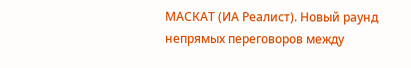МАСКАТ (ИА Реалист). Новый раунд непрямых переговоров между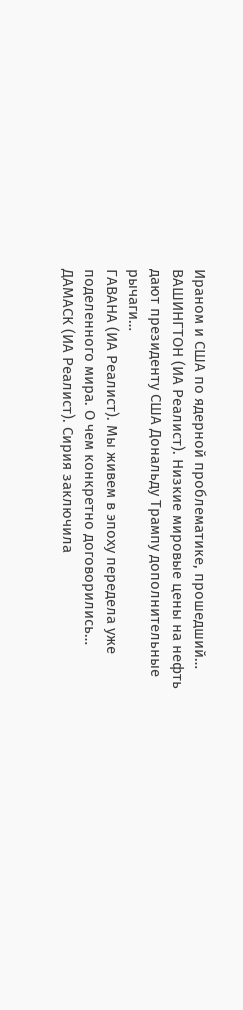Ираном и США по ядерной проблематике, прошедший…
ВАШИНГТОН (ИА Реалист). Низкие мировые цены на нефть дают президенту США Дональду Трампу дополнительные рычаги…
ГАВАНА (ИА Реалист). Мы живем в эпоху передела уже поделенного мира. О чем конкретно договорились…
ДАМАСК (ИА Реалист). Сирия заключила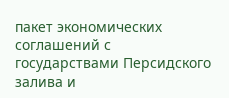пакет экономических соглашений с государствами Персидского залива и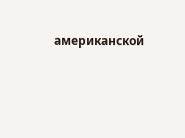американской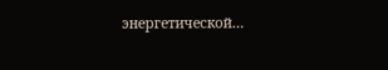энергетической…